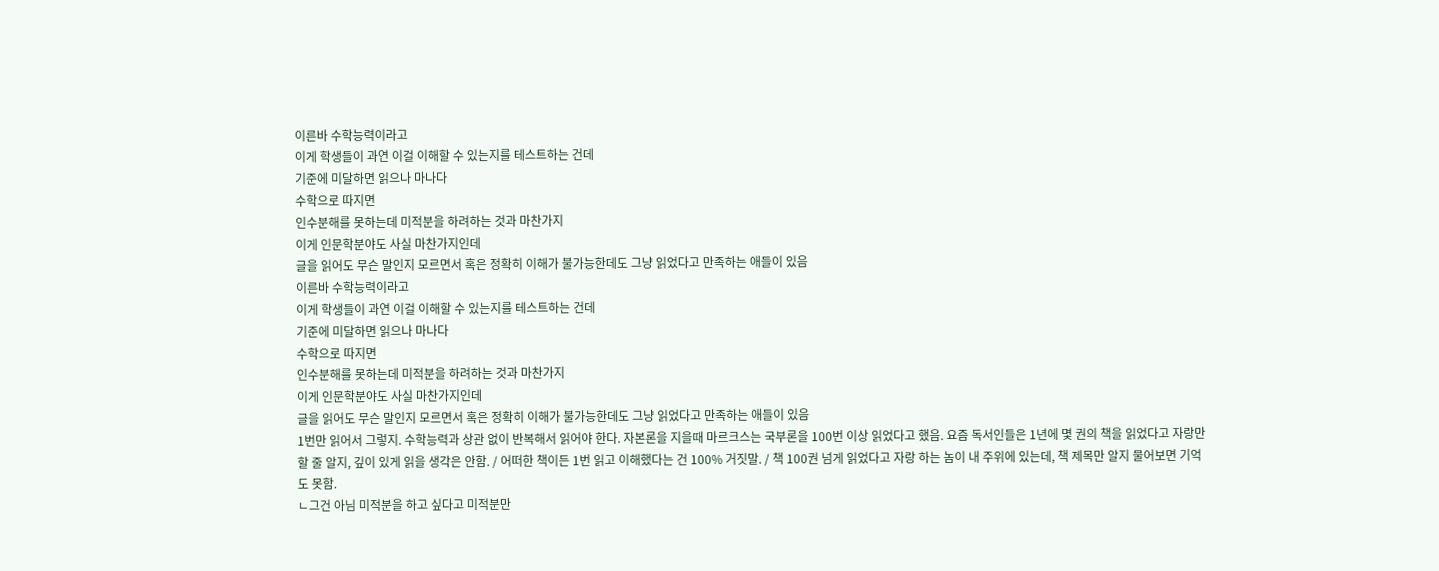이른바 수학능력이라고
이게 학생들이 과연 이걸 이해할 수 있는지를 테스트하는 건데
기준에 미달하면 읽으나 마나다
수학으로 따지면
인수분해를 못하는데 미적분을 하려하는 것과 마찬가지
이게 인문학분야도 사실 마찬가지인데
글을 읽어도 무슨 말인지 모르면서 혹은 정확히 이해가 불가능한데도 그냥 읽었다고 만족하는 애들이 있음
이른바 수학능력이라고
이게 학생들이 과연 이걸 이해할 수 있는지를 테스트하는 건데
기준에 미달하면 읽으나 마나다
수학으로 따지면
인수분해를 못하는데 미적분을 하려하는 것과 마찬가지
이게 인문학분야도 사실 마찬가지인데
글을 읽어도 무슨 말인지 모르면서 혹은 정확히 이해가 불가능한데도 그냥 읽었다고 만족하는 애들이 있음
1번만 읽어서 그렇지. 수학능력과 상관 없이 반복해서 읽어야 한다. 자본론을 지을때 마르크스는 국부론을 100번 이상 읽었다고 했음. 요즘 독서인들은 1년에 몇 권의 책을 읽었다고 자랑만 할 줄 알지, 깊이 있게 읽을 생각은 안함. / 어떠한 책이든 1번 읽고 이해했다는 건 100% 거짓말. / 책 100권 넘게 읽었다고 자랑 하는 놈이 내 주위에 있는데, 책 제목만 알지 물어보면 기억도 못함.
ㄴ그건 아님 미적분을 하고 싶다고 미적분만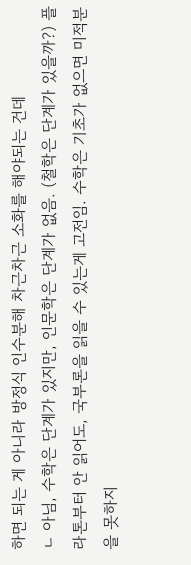하면 되는 게 아니라 방정식 인수분해 차근차근 소화를 해야되는 건데
ㄴ 아님, 수학은 단계가 있지만, 인문학은 단계가 없음. (철학은 단계가 있을까?) 플라톤부터 안 읽어도, 국부론을 읽을 수 있는게 고전임. 수학은 기초가 없으면 미적분을 못하지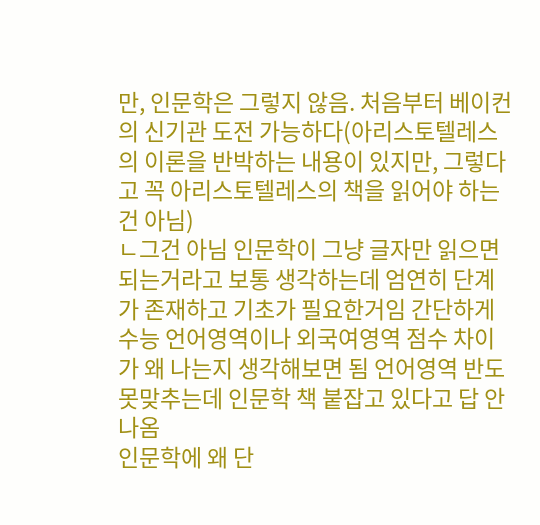만, 인문학은 그렇지 않음. 처음부터 베이컨의 신기관 도전 가능하다(아리스토텔레스의 이론을 반박하는 내용이 있지만, 그렇다고 꼭 아리스토텔레스의 책을 읽어야 하는 건 아님)
ㄴ그건 아님 인문학이 그냥 글자만 읽으면 되는거라고 보통 생각하는데 엄연히 단계가 존재하고 기초가 필요한거임 간단하게 수능 언어영역이나 외국여영역 점수 차이가 왜 나는지 생각해보면 됨 언어영역 반도 못맞추는데 인문학 책 붙잡고 있다고 답 안나옴
인문학에 왜 단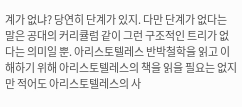계가 없냐? 당연히 단계가 있지. 다만 단계가 없다는 말은 공대의 커리큘럼 같이 그런 구조적인 트리가 없다는 의미일 뿐. 아리스토텔레스 반박철학을 읽고 이해하기 위해 아리스토텔레스의 책을 읽을 필요는 없지만 적어도 아리스토텔레스의 사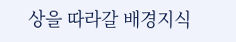상을 따라갈 배경지식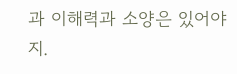과 이해력과 소양은 있어야지.